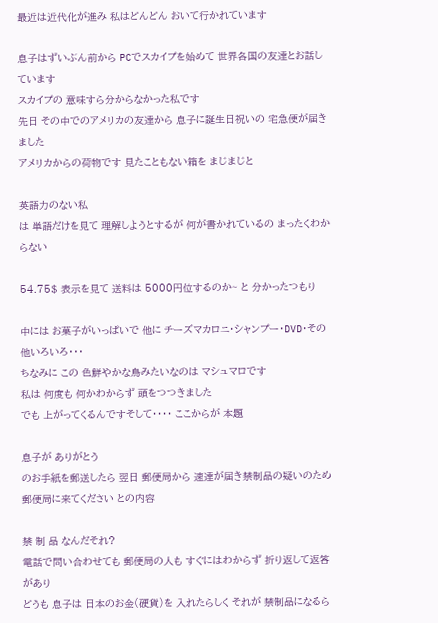最近は近代化が進み 私はどんどん おいて行かれています

息子はずいぶん前から PCでスカイプを始めて 世界各国の友達とお話しています
スカイプの 意味すら分からなかった私です
先日 その中でのアメリカの友達から 息子に誕生日祝いの 宅急便が届きました
アメリカからの荷物です 見たこともない箱を まじまじと

英語力のない私
は 単語だけを見て 理解しようとするが 何が書かれているの まったくわからない

54.75$ 表示を見て 送料は 5000円位するのか~ と 分かったつもり

中には お菓子がいっぱいで 他に チーズマカロニ・シャンプー・DVD・その他いろいろ・・・
ちなみに この 色鮮やかな鳥みたいなのは マシュマロです
私は 何度も 何かわからず 頭をつつきました
でも 上がってくるんですそして・・・・ ここからが 本題

息子が ありがとう
のお手紙を郵送したら 翌日 郵便局から 速達が届き禁制品の疑いのため 郵便局に来てください との内容

禁 制 品 なんだそれ?
電話で問い合わせても 郵便局の人も すぐにはわからず 折り返して返答があり
どうも 息子は 日本のお金(硬貨)を 入れたらしく それが 禁制品になるら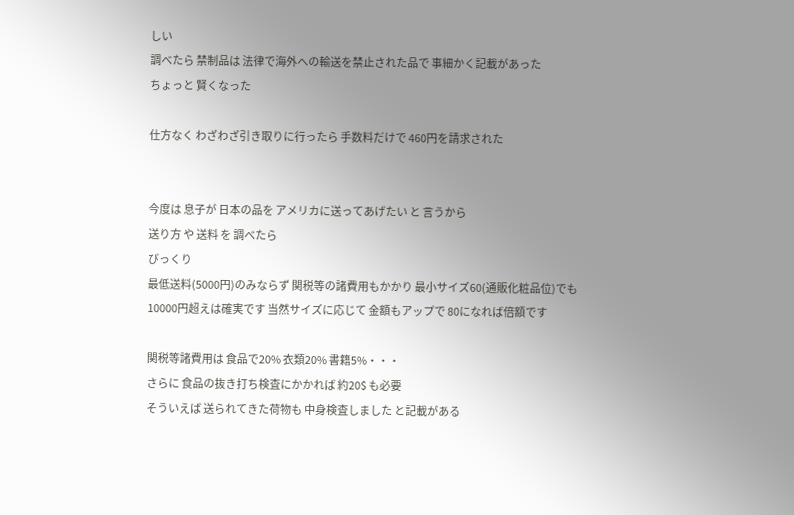しい
調べたら 禁制品は 法律で海外への輸送を禁止された品で 事細かく記載があった
ちょっと 賢くなった

仕方なく わざわざ引き取りに行ったら 手数料だけで 460円を請求された


今度は 息子が 日本の品を アメリカに送ってあげたい と 言うから
送り方 や 送料 を 調べたら
びっくり
最低送料(5000円)のみならず 関税等の諸費用もかかり 最小サイズ60(通販化粧品位)でも
10000円超えは確実です 当然サイズに応じて 金額もアップで 80になれば倍額です

関税等諸費用は 食品で20% 衣類20% 書籍5%・・・
さらに 食品の抜き打ち検査にかかれば 約20$ も必要
そういえば 送られてきた荷物も 中身検査しました と記載がある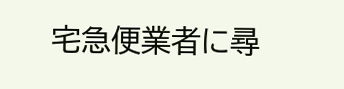宅急便業者に尋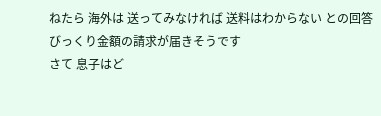ねたら 海外は 送ってみなければ 送料はわからない との回答
びっくり金額の請求が届きそうです
さて 息子はど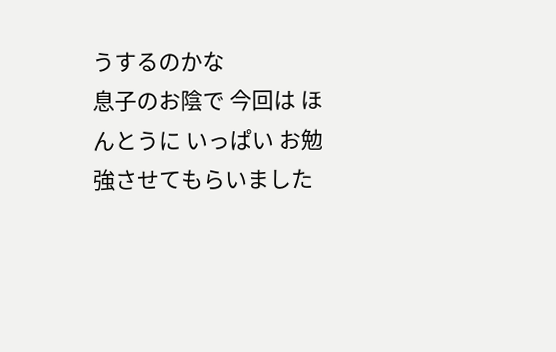うするのかな
息子のお陰で 今回は ほんとうに いっぱい お勉強させてもらいました